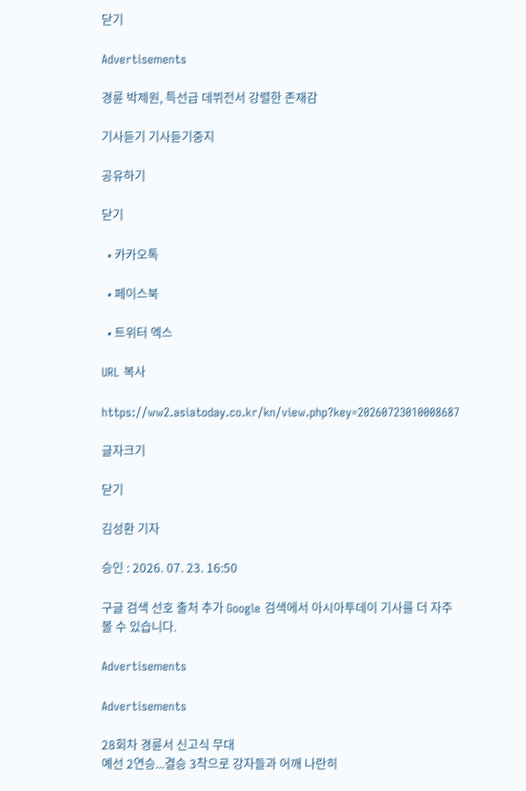닫기

Advertisements

경륜 박제원, 특선급 데뷔전서 강렬한 존재감

기사듣기 기사듣기중지

공유하기

닫기

  • 카카오톡

  • 페이스북

  • 트위터 엑스

URL 복사

https://ww2.asiatoday.co.kr/kn/view.php?key=20260723010008687

글자크기

닫기

김성환 기자

승인 : 2026. 07. 23. 16:50

구글 검색 선호 출처 추가 Google 검색에서 아시아투데이 기사를 더 자주 볼 수 있습니다.

Advertisements

Advertisements

28회차 경륜서 신고식 무대
예선 2연승...결승 3착으로 강자들과 어깨 나란히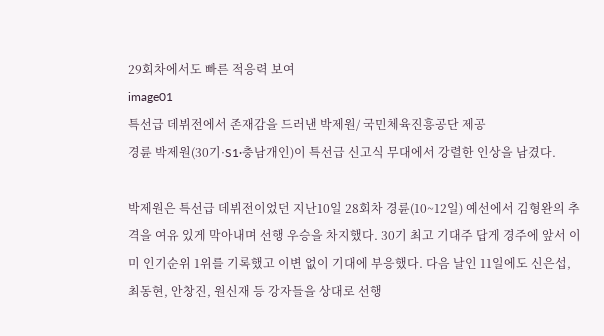29회차에서도 빠른 적응력 보여
image01
특선급 데뷔전에서 존재감을 드러낸 박제원/ 국민체육진흥공단 제공
경륜 박제원(30기·S1·충남개인)이 특선급 신고식 무대에서 강렬한 인상을 남겼다.

박제원은 특선급 데뷔전이었던 지난10일 28회차 경륜(10~12일) 예선에서 김형완의 추격을 여유 있게 막아내며 선행 우승을 차지했다. 30기 최고 기대주 답게 경주에 앞서 이미 인기순위 1위를 기록했고 이변 없이 기대에 부응했다. 다음 날인 11일에도 신은섭, 최동현, 안창진, 원신재 등 강자들을 상대로 선행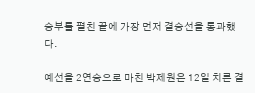승부를 펼친 끝에 가장 먼저 결승선을 통과했다.

예선을 2연승으로 마친 박제원은 12일 치른 결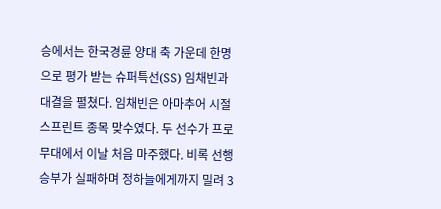승에서는 한국경륜 양대 축 가운데 한명으로 평가 받는 슈퍼특선(SS) 임채빈과 대결을 펼쳤다. 임채빈은 아마추어 시절 스프린트 종목 맞수였다. 두 선수가 프로 무대에서 이날 처음 마주했다. 비록 선행 승부가 실패하며 정하늘에게까지 밀려 3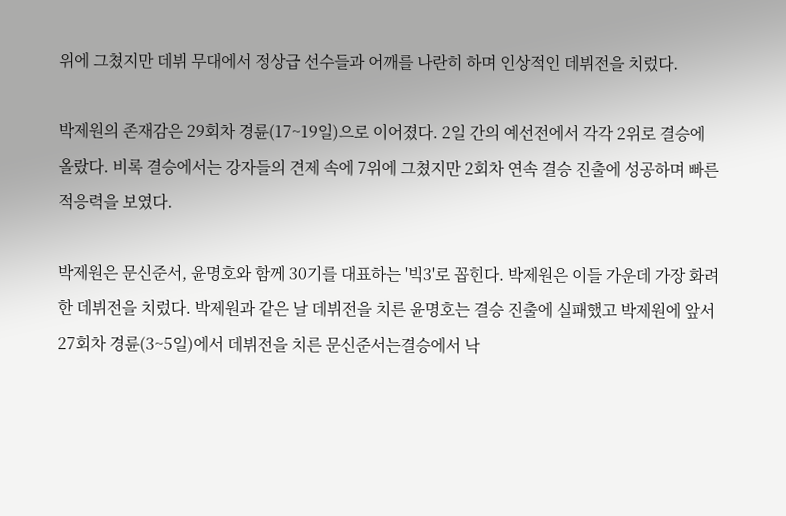위에 그쳤지만 데뷔 무대에서 정상급 선수들과 어깨를 나란히 하며 인상적인 데뷔전을 치렀다.

박제원의 존재감은 29회차 경륜(17~19일)으로 이어졌다. 2일 간의 예선전에서 각각 2위로 결승에 올랐다. 비록 결승에서는 강자들의 견제 속에 7위에 그쳤지만 2회차 연속 결승 진출에 성공하며 빠른 적응력을 보였다.

박제원은 문신준서, 윤명호와 함께 30기를 대표하는 '빅3'로 꼽힌다. 박제원은 이들 가운데 가장 화려한 데뷔전을 치렀다. 박제원과 같은 날 데뷔전을 치른 윤명호는 결승 진출에 실패했고 박제원에 앞서 27회차 경륜(3~5일)에서 데뷔전을 치른 문신준서는결승에서 낙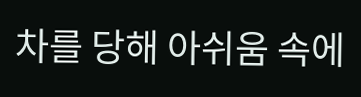차를 당해 아쉬움 속에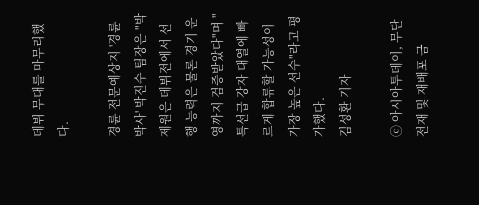데뷔 무대를 마무리했다.

경륜 전문예상지 '경륜박사' 박진수 팀장은 "박제원은 데뷔전에서 선행 능력은 물론 경기 운영까지 검증받았다"며 "특선급 강자 대열에 빠르게 합류할 가능성이 가장 높은 선수"라고 평가했다.
김성환 기자

ⓒ 아시아투데이, 무단전재 및 재배포 금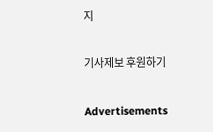지

기사제보 후원하기

Advertisements